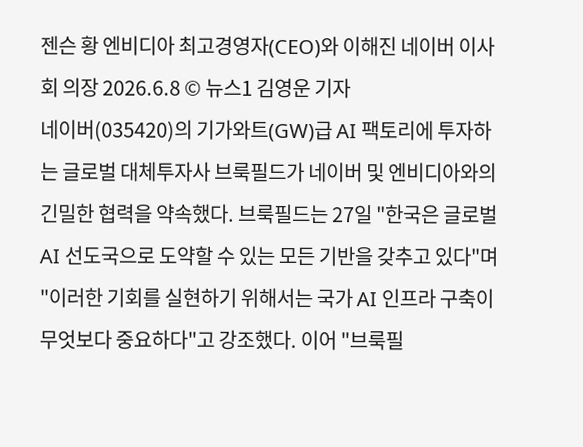젠슨 황 엔비디아 최고경영자(CEO)와 이해진 네이버 이사회 의장 2026.6.8 © 뉴스1 김영운 기자
네이버(035420)의 기가와트(GW)급 AI 팩토리에 투자하는 글로벌 대체투자사 브룩필드가 네이버 및 엔비디아와의 긴밀한 협력을 약속했다. 브룩필드는 27일 "한국은 글로벌 AI 선도국으로 도약할 수 있는 모든 기반을 갖추고 있다"며 "이러한 기회를 실현하기 위해서는 국가 AI 인프라 구축이 무엇보다 중요하다"고 강조했다. 이어 "브룩필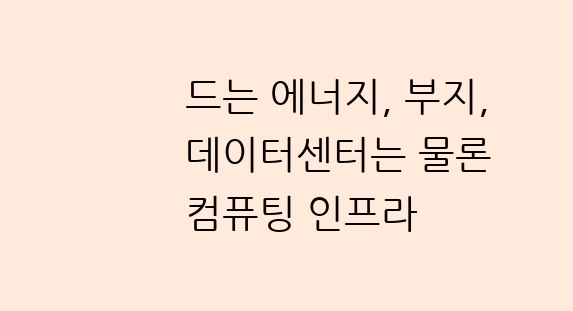드는 에너지, 부지, 데이터센터는 물론 컴퓨팅 인프라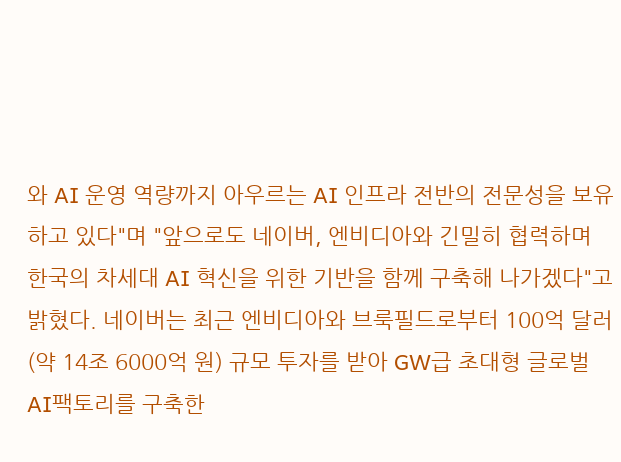와 AI 운영 역량까지 아우르는 AI 인프라 전반의 전문성을 보유하고 있다"며 "앞으로도 네이버, 엔비디아와 긴밀히 협력하며 한국의 차세대 AI 혁신을 위한 기반을 함께 구축해 나가겠다"고 밝혔다. 네이버는 최근 엔비디아와 브룩필드로부터 100억 달러(약 14조 6000억 원) 규모 투자를 받아 GW급 초대형 글로벌 AI팩토리를 구축한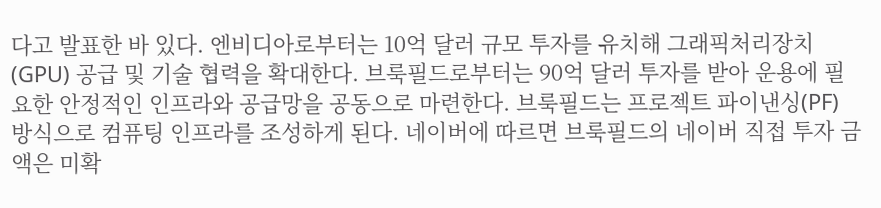다고 발표한 바 있다. 엔비디아로부터는 10억 달러 규모 투자를 유치해 그래픽처리장치(GPU) 공급 및 기술 협력을 확대한다. 브룩필드로부터는 90억 달러 투자를 받아 운용에 필요한 안정적인 인프라와 공급망을 공동으로 마련한다. 브룩필드는 프로젝트 파이낸싱(PF) 방식으로 컴퓨팅 인프라를 조성하게 된다. 네이버에 따르면 브룩필드의 네이버 직접 투자 금액은 미확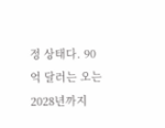정 상태다. 90억 달러는 오는 2028년까지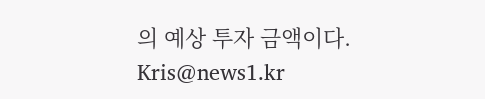의 예상 투자 금액이다.
Kris@news1.kr